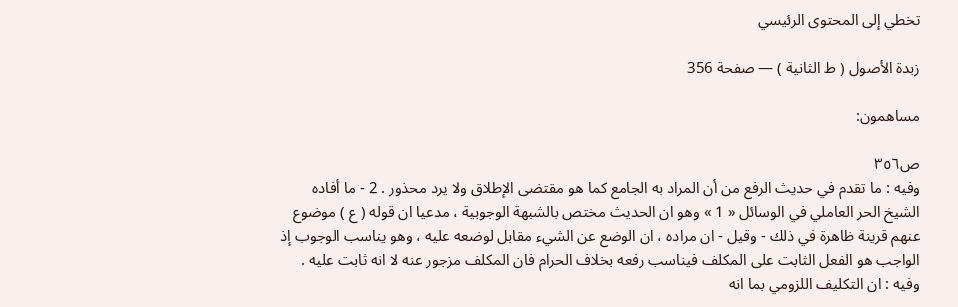تخطي إلى المحتوى الرئيسي

زبدة الأصول ( ط الثانية ) — صفحة 356

مساهمون:

ص٣٥٦
وفيه : ما تقدم في حديث الرفع من أن المراد به الجامع كما هو مقتضى الإطلاق ولا يرد محذور . 2 - ما أفاده الشيخ الحر العاملي في الوسائل « 1 » وهو ان الحديث مختص بالشبهة الوجوبية ، مدعيا ان قوله ( ع ) موضوع عنهم قرينة ظاهرة في ذلك - وقيل - ان مراده ، ان الوضع عن الشيء مقابل لوضعه عليه ، وهو يناسب الوجوب إذ الواجب هو الفعل الثابت على المكلف فيناسب رفعه بخلاف الحرام فان المكلف مزجور عنه لا انه ثابت عليه . وفيه : ان التكليف اللزومي بما انه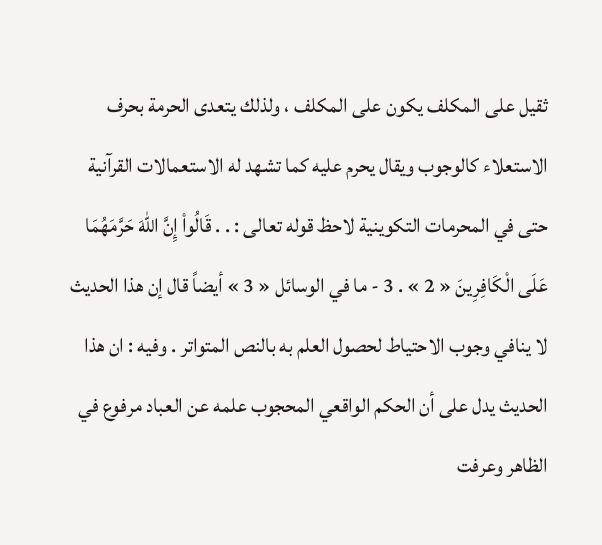ثقيل على المكلف يكون على المكلف ، ولذلك يتعدى الحرمة بحرف الاستعلاء كالوجوب ويقال يحرم عليه كما تشهد له الاستعمالات القرآنية حتى في المحرمات التكوينية لاحظ قوله تعالى : . . قَالُواْ إِنَّ اللّهَ حَرَّمَهُمَا عَلَى الْكَافِرِينَ « 2 » . 3 - ما في الوسائل « 3 » أيضاً قال إن هذا الحديث لا ينافي وجوب الاحتياط لحصول العلم به بالنص المتواتر . وفيه : ان هذا الحديث يدل على أن الحكم الواقعي المحجوب علمه عن العباد مرفوع في الظاهر وعرفت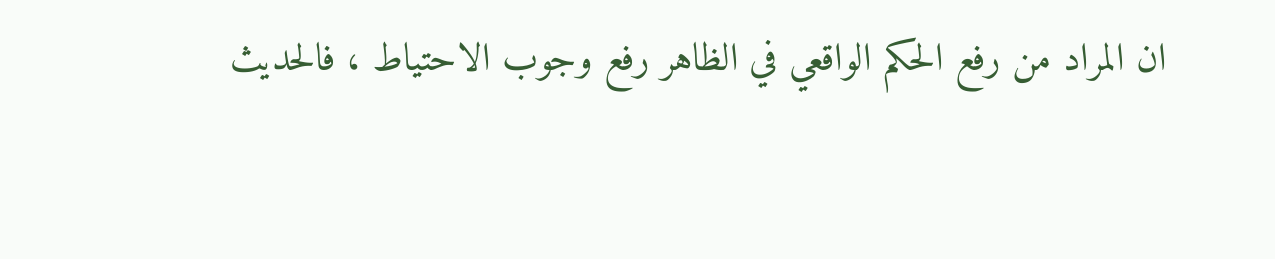ان المراد من رفع الحكم الواقعي في الظاهر رفع وجوب الاحتياط ، فالحديث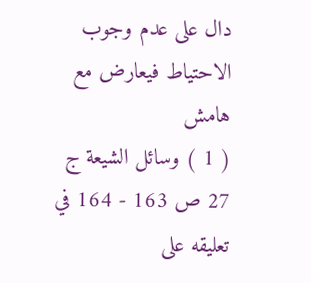دال على عدم وجوب الاحتياط فيعارض مع
هامش
( 1 ) وسائل الشيعة ج 27 ص 163 - 164 في تعليقه على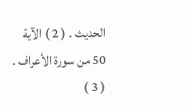الحديث . ( 2 ) الآية 50 من سورة الأعراف . ( 3 )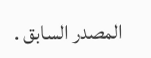المصدر السابق .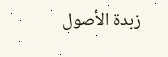زبدة الأصول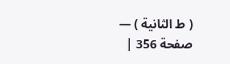( ط الثانية ) — صفحة 356 |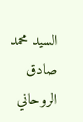السيد محمد صادق الروحاني